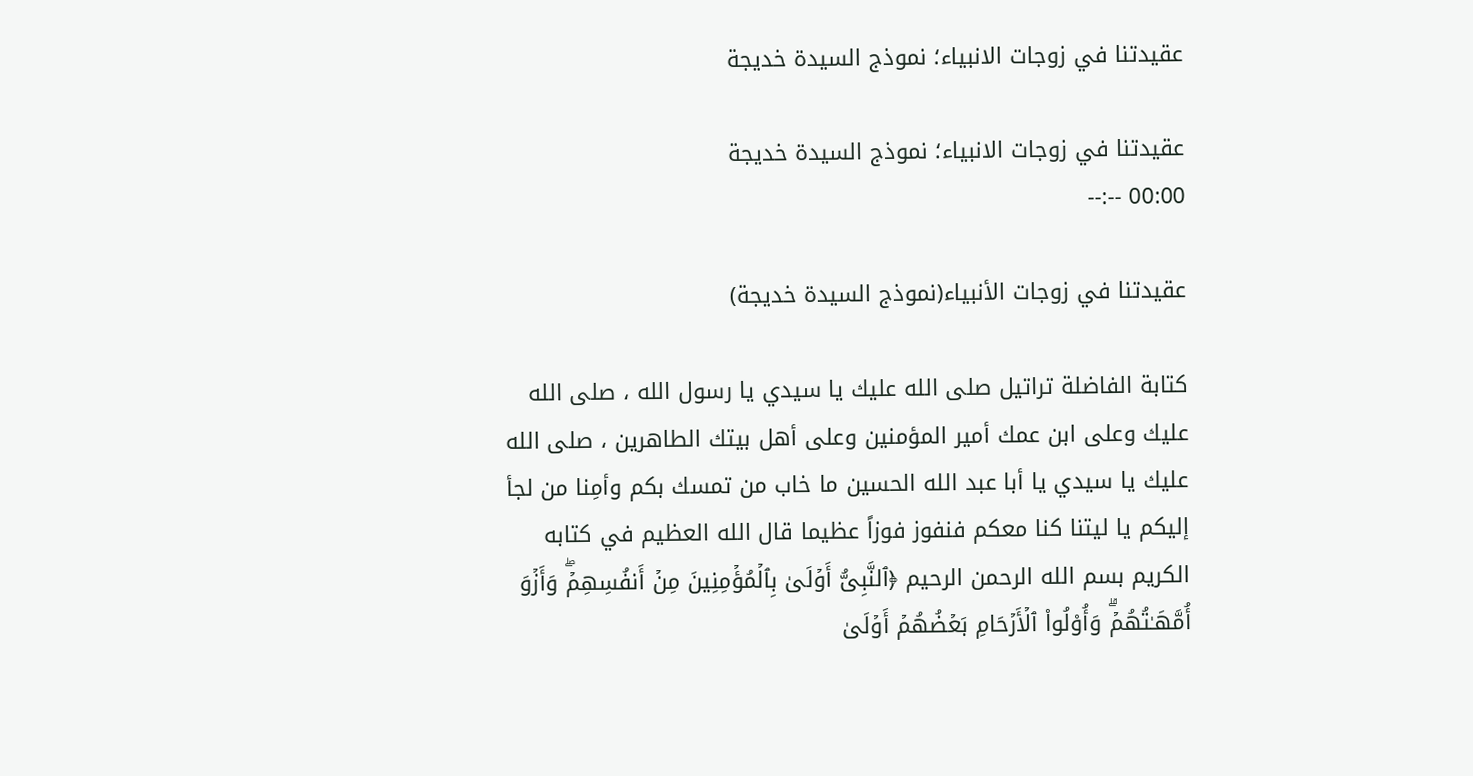عقيدتنا في زوجات الانبياء؛ نموذج السيدة خديجة

عقيدتنا في زوجات الانبياء؛ نموذج السيدة خديجة
00:00 --:--

عقيدتنا في زوجات الأنبياء(نموذج السيدة خديجة)

كتابة الفاضلة تراتيل صلى الله عليك يا سيدي يا رسول الله ، صلى الله عليك وعلى ابن عمك أمير المؤمنين وعلى أهل بيتك الطاهرين ، صلى الله عليك يا سيدي يا أبا عبد الله الحسين ما خاب من تمسك بكم وأمِنا من لجأ إليكم يا ليتنا كنا معكم فنفوز فوزاً عظيما قال الله العظيم في كتابه الكريم بسم الله الرحمن الرحيم ﴿ٱلنَّبِیُّ أَوۡلَىٰ بِٱلۡمُؤۡمِنِینَ مِنۡ أَنفُسِهِمۡۖ وَأَزۡوَ أُمَّهَـٰتُهُمۡۗ وَأُو۟لُوا۟ ٱلۡأَرۡحَامِ بَعۡضُهُمۡ أَوۡلَىٰ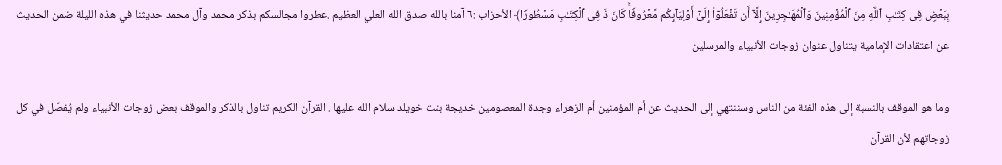بِبَعۡضࣲ فِی كِتَـٰبِ ٱللَّهِ مِنَ ٱلۡمُؤۡمِنِینَ وَٱلۡمُهَـٰجِرِینَ إِلَّاۤ أَن تَفۡعَلُوۤا۟ إِلَىٰۤ أَوۡلِیَاۤىِٕكُم مَّعۡرُوفࣰاۚ كَانَ ذَ فِی ٱلۡكِتَـٰبِ مَسۡطُورࣰا﴾ الأحزاب :٦ آمنا بالله صدق الله العلي العظيم .عطروا مجالسكم بذكر محمد وآل محمد حديثنا في هذه الليلة ضمن الحديث عن اعتقادات الإمامية يتناول عنوان زوجات الأنبياء والمرسلين

وما هو الموقف بالنسبة إلى هذه الفئة من الناس وسننتهي إلى الحديث عن أم المؤمنين أم الزهراء وجدة المعصومين خديجة بنت خويلد سلام الله عليها . القرآن الكريم تناول بالذكر والموقف بعض زوجات الأنبياء ولم يُفصّل في كل زوجاتهم لأن القرآن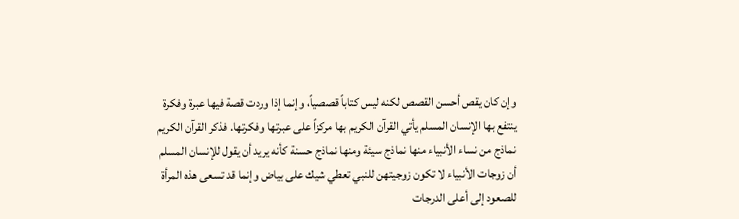وإن كان يقص أحسن القصص لكنه ليس كتاباً قصصياً، وإنما إذا وردت قصة فيها عبرة وفكرة ينتفع بها الإنسان المسلم يأتي القرآن الكريم بها مركزاً على عبرتها وفكرتها. فذكر القرآن الكريم نماذج من نساء الأنبياء منها نماذج سيئة ومنها نماذج حسنة كأنه يريد أن يقول للإنسان المسلم أن زوجات الأنبياء لا تكون زوجيتهن للنبي تعطي شيك على بياض وإنما قد تسعى هذه المرأة للصعود إلى أعلى الدرجات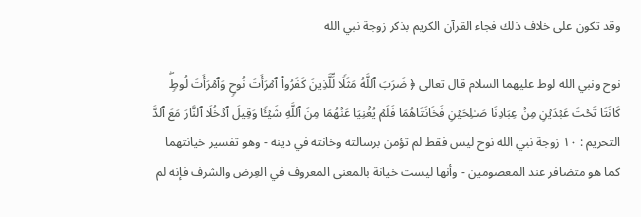وقد تكون على خلاف ذلك فجاء القرآن الكريم بذكر زوجة نبي الله

نوح ونبي الله لوط عليهما السلام قال تعالى ﴿ ضَرَبَ ٱللَّهُ مَثَلࣰا لِّلَّذِینَ كَفَرُوا۟ ٱمۡرَأَتَ نُوحࣲ وَٱمۡرَأَتَ لُوطࣲۖ كَانَتَا تَحۡتَ عَبۡدَیۡنِ مِنۡ عِبَادِنَا صَـٰلِحَیۡنِ فَخَانَتَاهُمَا فَلَمۡ یُغۡنِیَا عَنۡهُمَا مِنَ ٱللَّهِ شَیۡـࣰٔا وَقِیلَ ٱدۡخُلَا ٱلنَّارَ مَعَ ٱلدَّ التحريم : ١٠ زوجة نبي الله نوح ليس فقط لم تؤمن برسالته وخانته في دينه - وهو تفسير خيانتهما كما هو متضافر عند المعصومين - وأنها ليست خيانة بالمعنى المعروف في العِرض والشرف فإنه لم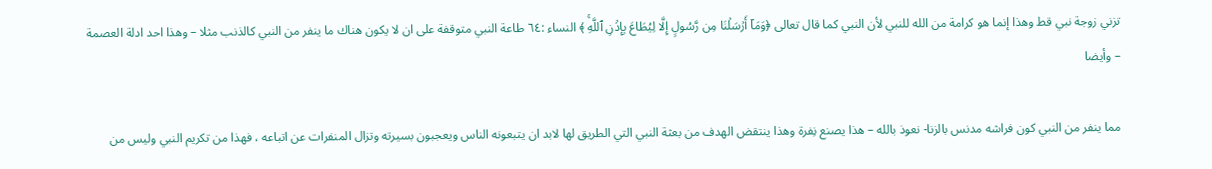تزني زوجة نبي قط وهذا إنما هو كرامة من الله للنبي لأن النبي كما قال تعالى ﴿وَمَاۤ أَرۡسَلۡنَا مِن رَّسُولٍ إِلَّا لِیُطَاعَ بِإِذۡنِ ٱللَّهِۚ ﴾ النساء :٦٤ طاعة النبي متوقفة على ان لا يكون هناك ما ينفر من النبي كالذنب مثلا – وهذا احد ادلة العصمة – وأيضا

مما ينفر من النبي كون فراشه مدنس بالزنا- نعوذ بالله – هذا يصنع نِفرة وهذا ينتقض الهدف من بعثة النبي التي الطريق لها لابد ان يتبعونه الناس ويعجبون بسيرته وتزال المنفرات عن اتباعه ، فهذا من تكريم النبي وليس من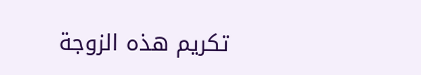تكريم هذه الزوجة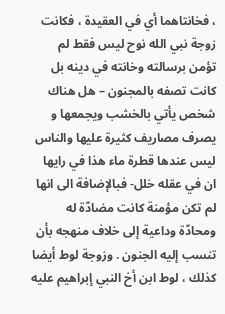، فخانتاهما أي في العقيدة ، فكانت زوجة نبي الله نوح ليس فقط لم تؤمن برسالته وخانته في دينه بل كانت تصفه بالمجنون – هل هناك شخص يأتي بالخشب ويجمعها و يصرف مصاريف كثيرة عليها والناس ليس عندها قطرة ماء هذا في رايها ان في عقله خلل- فبالإضافة الى انها لم تكن مؤمنة كانت مضادّة له ومحادّة وداعية إلى خلاف منهجه بأن تنسب إليه الجنون . وزوجة لوط أيضا كذلك ، لوط ابن أخ النبي إبراهيم عليه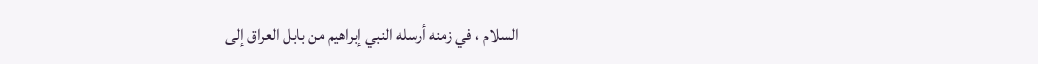السلام ، في زمنه أرسله النبي إبراهيم من بابل العراق إلى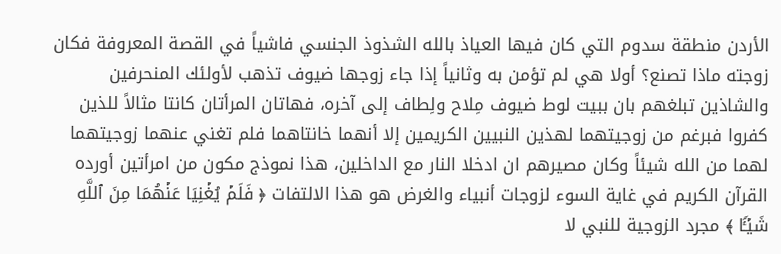الأردن منطقة سدوم التي كان فيها العياذ بالله الشذوذ الجنسي فاشياً في القصة المعروفة فكان زوجته ماذا تصنع؟ أولا هي لم تؤمن به وثانياً إذا جاء زوجها ضيوف تذهب لأولئك المنحرفين والشاذين تبلغهم بان ببيت لوط ضيوف مِلاح ولِطاف إلى آخره، فهاتان المرأتان كانتا مثالاً للذين كفروا فبرغم من زوجيتهما لهذين النبيين الكريمين إلا أنهما خانتاهما فلم تغني عنهما زوجيتهما لهما من الله شيئاً وكان مصيرهم ان ادخلا النار مع الداخلين، هذا نموذج مكون من امرأتين أورده القرآن الكريم في غاية السوء لزوجات أنبياء والغرض هو هذا الالتفات ﴿ فَلَمۡ یُغۡنِیَا عَنۡهُمَا مِنَ ٱللَّهِ شَیۡـࣰٔا ﴾ مجرد الزوجية للنبي لا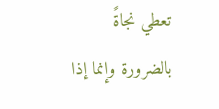تعطي نجاةً بالضرورة وإنما إذا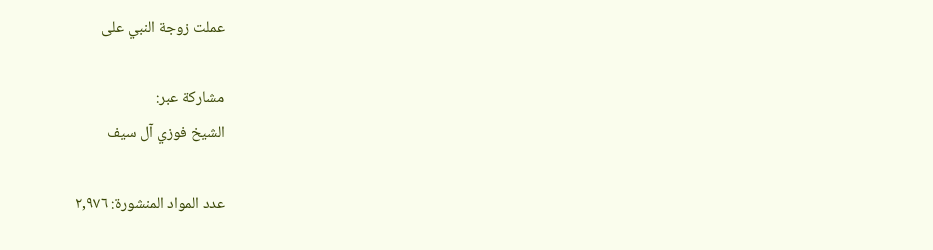عملت زوجة النبي على

مشاركة عبر:
الشيخ فوزي آل سيف

عدد المواد المنشورة: ٢,٩٧٦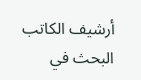أرشيف الكاتب
البحث في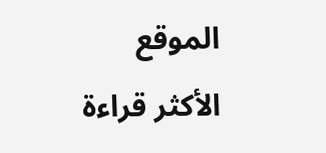الموقع
الأكثر قراءة